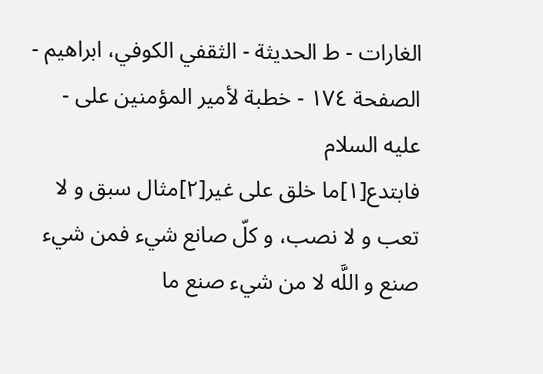الغارات - ط الحديثة - الثقفي الکوفي، ابراهیم - الصفحة ١٧٤ - خطبة لأمير المؤمنين على - عليه السلام
فابتدع[١]ما خلق على غير[٢]مثال سبق و لا تعب و لا نصب، و كلّ صانع شيء فمن شيء صنع و اللَّه لا من شيء صنع ما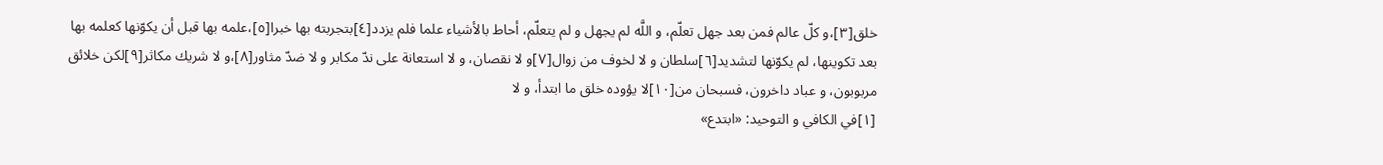خلق[٣]،و كلّ عالم فمن بعد جهل تعلّم، و اللَّه لم يجهل و لم يتعلّم، أحاط بالأشياء علما فلم يزدد[٤]بتجربته بها خبرا[٥]،علمه بها قبل أن يكوّنها كعلمه بها بعد تكوينها، لم يكوّنها لتشديد[٦]سلطان و لا لخوف من زوال[٧]و لا نقصان، و لا استعانة على ندّ مكابر و لا ضدّ مثاور[٨]،و لا شريك مكاثر[٩]لكن خلائق مربوبون، و عباد داخرون، فسبحان من[١٠]لا يؤوده خلق ما ابتدأ، و لا
[١]في الكافي و التوحيد: «ابتدع»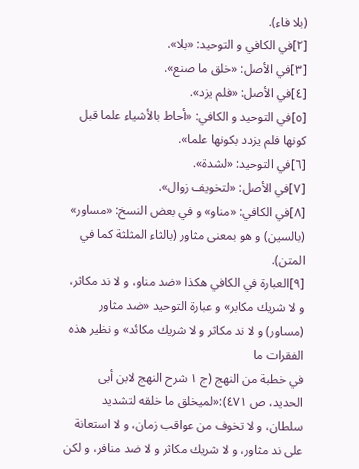(بلا فاء).
[٢]في الكافي و التوحيد: «بلا».
[٣]في الأصل: «خلق ما صنع».
[٤]في الأصل: «فلم يزد».
[٥]في التوحيد و الكافي: «أحاط بالأشياء علما قبل كونها فلم يزدد بكونها علما».
[٦]في التوحيد: «لشدة».
[٧]في الأصل: «لتخويف زوال».
[٨]في الكافي: «مناو» و في بعض النسخ: «مساور» (بالسين) و هو بمعنى مثاور (بالثاء المثلثة كما في المتن).
[٩]العبارة في الكافي هكذا «ضد مناو، و لا ند مكاثر، و لا شريك مكابر» و عبارة التوحيد «ضد مثاور (مساور) و لا ند مكاثر و لا شريك مكائد» و نظير هذه الفقرات ما
في خطبة من النهج (ج ١ شرح النهج لابن أبى الحديد، ص ٤٧١):«لميخلق ما خلقه لتشديد سلطان، و لا تخوف من عواقب زمان، و لا استعانة على ند مثاور، و لا شريك مكاثر و لا ضد منافر، و لكن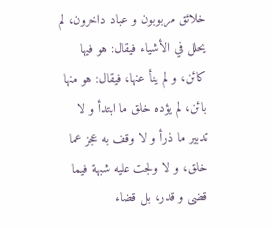خلائق مربوبون و عباد داخرون، لم يحلل في الأشياء فيقال: هو فيها كائن، و لم ينأ عنها، فيقال: هو منها بائن، لم يؤده خلق ما ابتدأ و لا تدبير ما ذرأ و لا وقف به عجز عما خلق، و لا ولجت عليه شبهة فيما قضى و قدر، بل قضاء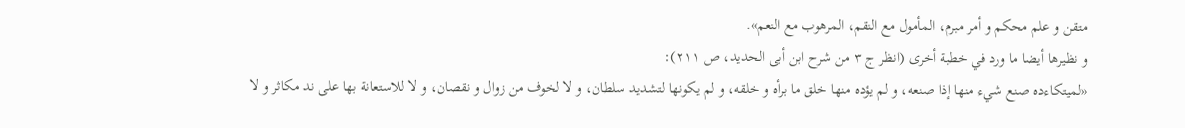متقن و علم محكم و أمر مبرم، المأمول مع النقم، المرهوب مع النعم».
و نظيرها أيضا ما ورد في خطبة أخرى (انظر ج ٣ من شرح ابن أبى الحديد، ص ٢١١):
«لميتكاءده صنع شيء منها إذا صنعه، و لم يؤده منها خلق ما برأه و خلقه، و لم يكونها لتشديد سلطان، و لا لخوف من زوال و نقصان، و لا للاستعانة بها على ند مكاثر و لا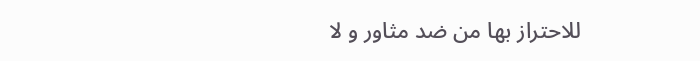للاحتراز بها من ضد مثاور و لا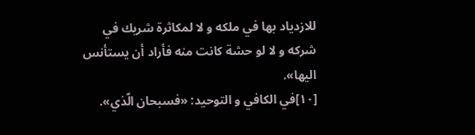للازدياد بها في ملكه و لا لمكاثرة شريك في شركه و لا لو حشة كانت منه فأراد أن يستأنس اليها».
[١٠]في الكافي و التوحيد: «فسبحان الّذي».